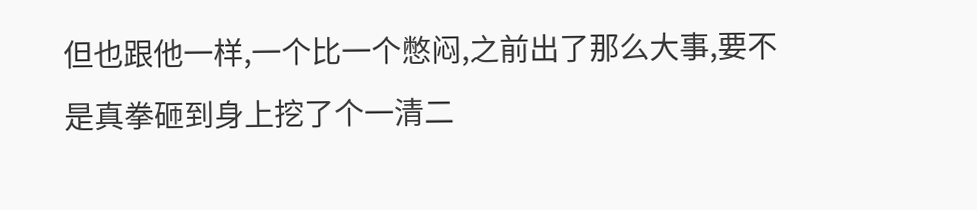但也跟他一样,一个比一个憋闷,之前出了那么大事,要不是真拳砸到身上挖了个一清二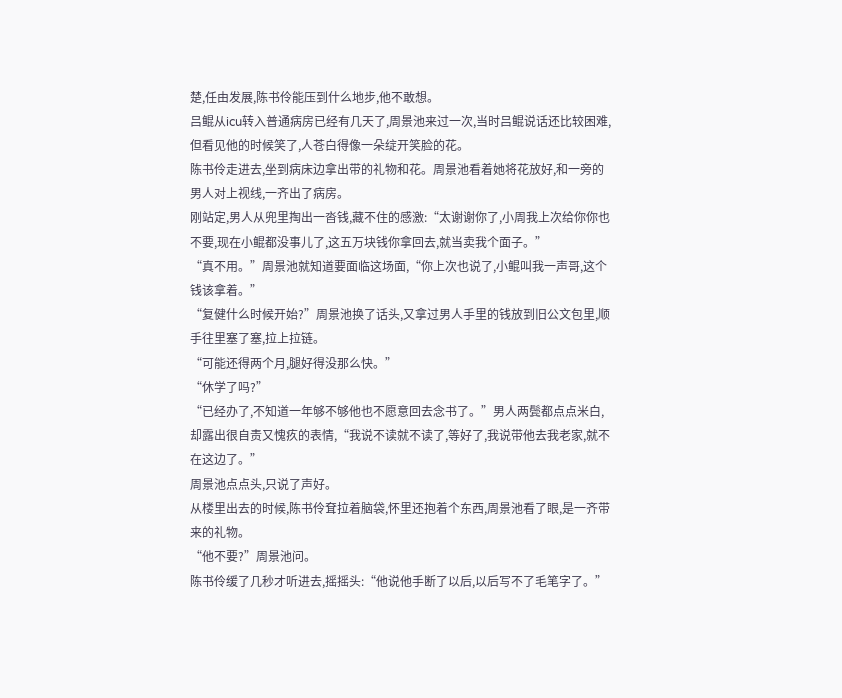楚,任由发展,陈书伶能压到什么地步,他不敢想。
吕鲲从icu转入普通病房已经有几天了,周景池来过一次,当时吕鲲说话还比较困难,但看见他的时候笑了,人苍白得像一朵绽开笑脸的花。
陈书伶走进去,坐到病床边拿出带的礼物和花。周景池看着她将花放好,和一旁的男人对上视线,一齐出了病房。
刚站定,男人从兜里掏出一沓钱,藏不住的感激:“太谢谢你了,小周我上次给你你也不要,现在小鲲都没事儿了,这五万块钱你拿回去,就当卖我个面子。”
“真不用。”周景池就知道要面临这场面,“你上次也说了,小鲲叫我一声哥,这个钱该拿着。”
“复健什么时候开始?”周景池换了话头,又拿过男人手里的钱放到旧公文包里,顺手往里塞了塞,拉上拉链。
“可能还得两个月,腿好得没那么快。”
“休学了吗?”
“已经办了,不知道一年够不够他也不愿意回去念书了。”男人两鬓都点点米白,却露出很自责又愧疚的表情,“我说不读就不读了,等好了,我说带他去我老家,就不在这边了。”
周景池点点头,只说了声好。
从楼里出去的时候,陈书伶耷拉着脑袋,怀里还抱着个东西,周景池看了眼,是一齐带来的礼物。
“他不要?”周景池问。
陈书伶缓了几秒才听进去,摇摇头:“他说他手断了以后,以后写不了毛笔字了。”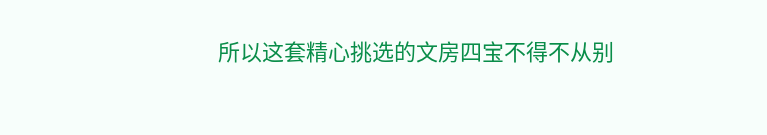所以这套精心挑选的文房四宝不得不从别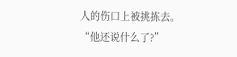人的伤口上被挑拣去。
“他还说什么了?”